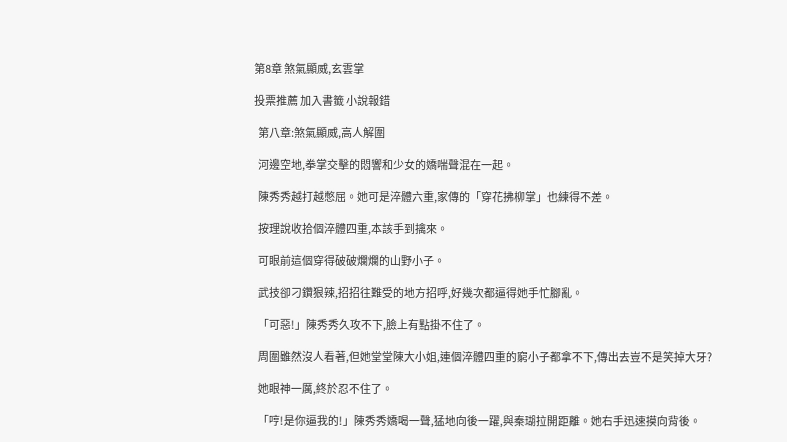第8章 煞氣顯威,玄雲掌

投票推薦 加入書籤 小說報錯

  第八章:煞氣顯威,高人解圍

  河邊空地,拳掌交擊的悶響和少女的嬌喘聲混在一起。

  陳秀秀越打越憋屈。她可是淬體六重,家傳的「穿花拂柳掌」也練得不差。

  按理說收拾個淬體四重,本該手到擒來。

  可眼前這個穿得破破爛爛的山野小子。

  武技卻刁鑽狠辣,招招往難受的地方招呼,好幾次都逼得她手忙腳亂。

  「可惡!」陳秀秀久攻不下,臉上有點掛不住了。

  周圍雖然沒人看著,但她堂堂陳大小姐,連個淬體四重的窮小子都拿不下,傳出去豈不是笑掉大牙?

  她眼神一厲,終於忍不住了。

  「哼!是你逼我的!」陳秀秀嬌喝一聲,猛地向後一躍,與秦瑚拉開距離。她右手迅速摸向背後。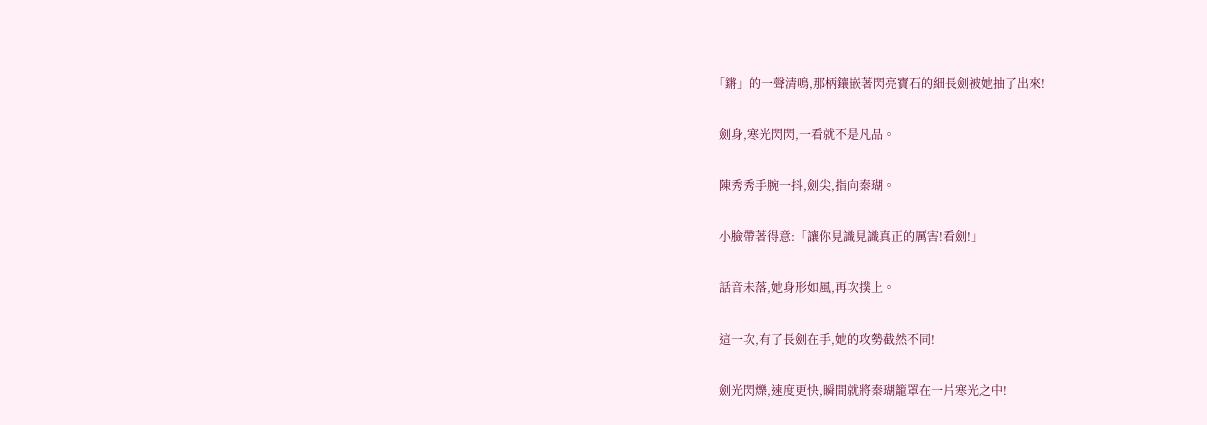「鏘」的一聲清鳴,那柄鑲嵌著閃亮寶石的細長劍被她抽了出來!

  劍身,寒光閃閃,一看就不是凡品。

  陳秀秀手腕一抖,劍尖,指向秦瑚。

  小臉帶著得意:「讓你見識見識真正的厲害!看劍!」

  話音未落,她身形如風,再次撲上。

  這一次,有了長劍在手,她的攻勢截然不同!

  劍光閃爍,速度更快,瞬間就將秦瑚籠罩在一片寒光之中!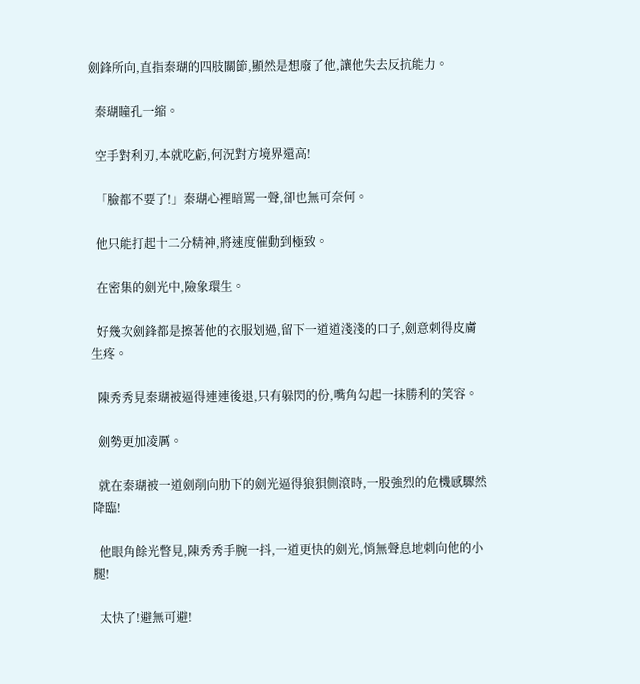劍鋒所向,直指秦瑚的四肢關節,顯然是想廢了他,讓他失去反抗能力。

  秦瑚瞳孔一縮。

  空手對利刃,本就吃虧,何況對方境界還高!

  「臉都不要了!」秦瑚心裡暗罵一聲,卻也無可奈何。

  他只能打起十二分精神,將速度催動到極致。

  在密集的劍光中,險象環生。

  好幾次劍鋒都是擦著他的衣服划過,留下一道道淺淺的口子,劍意刺得皮膚生疼。

  陳秀秀見秦瑚被逼得連連後退,只有躲閃的份,嘴角勾起一抹勝利的笑容。

  劍勢更加凌厲。

  就在秦瑚被一道劍削向肋下的劍光逼得狼狽側滾時,一股強烈的危機感驟然降臨!

  他眼角餘光瞥見,陳秀秀手腕一抖,一道更快的劍光,悄無聲息地刺向他的小腿!

  太快了!避無可避!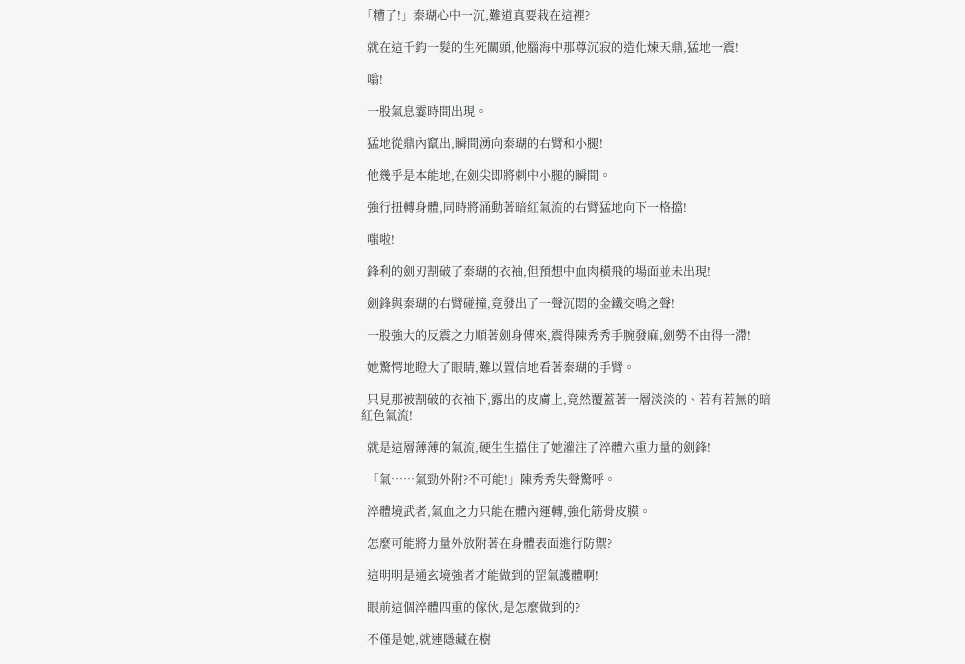「糟了!」秦瑚心中一沉,難道真要栽在這裡?

  就在這千鈞一髮的生死關頭,他腦海中那尊沉寂的造化煉天鼎,猛地一震!

  嗡!

  一股氣息霎時間出現。

  猛地從鼎內竄出,瞬間湧向秦瑚的右臂和小腿!

  他幾乎是本能地,在劍尖即將刺中小腿的瞬間。

  強行扭轉身體,同時將涌動著暗紅氣流的右臂猛地向下一格擋!

  嗤啦!

  鋒利的劍刃割破了秦瑚的衣袖,但預想中血肉橫飛的場面並未出現!

  劍鋒與秦瑚的右臂碰撞,竟發出了一聲沉悶的金鐵交鳴之聲!

  一股強大的反震之力順著劍身傳來,震得陳秀秀手腕發麻,劍勢不由得一滯!

  她驚愕地瞪大了眼睛,難以置信地看著秦瑚的手臂。

  只見那被割破的衣袖下,露出的皮膚上,竟然覆蓋著一層淡淡的、若有若無的暗紅色氣流!

  就是這層薄薄的氣流,硬生生擋住了她灌注了淬體六重力量的劍鋒!

  「氣……氣勁外附?不可能!」陳秀秀失聲驚呼。

  淬體境武者,氣血之力只能在體內運轉,強化筋骨皮膜。

  怎麼可能將力量外放附著在身體表面進行防禦?

  這明明是通玄境強者才能做到的罡氣護體啊!

  眼前這個淬體四重的傢伙,是怎麼做到的?

  不僅是她,就連隱藏在樹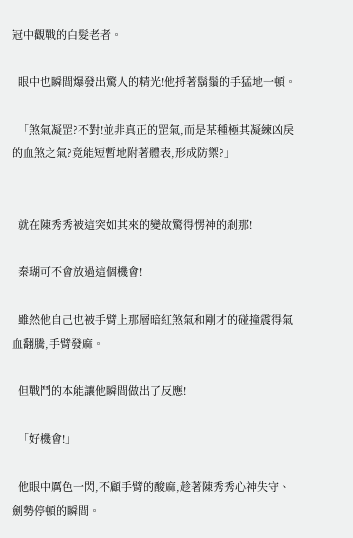冠中觀戰的白髮老者。

  眼中也瞬間爆發出驚人的精光!他捋著鬍鬚的手猛地一頓。

  「煞氣凝罡?不對!並非真正的罡氣,而是某種極其凝練凶戾的血煞之氣?竟能短暫地附著體表,形成防禦?」


  就在陳秀秀被這突如其來的變故驚得愣神的剎那!

  秦瑚可不會放過這個機會!

  雖然他自己也被手臂上那層暗紅煞氣和剛才的碰撞震得氣血翻騰,手臂發麻。

  但戰鬥的本能讓他瞬間做出了反應!

  「好機會!」

  他眼中厲色一閃,不顧手臂的酸麻,趁著陳秀秀心神失守、劍勢停頓的瞬間。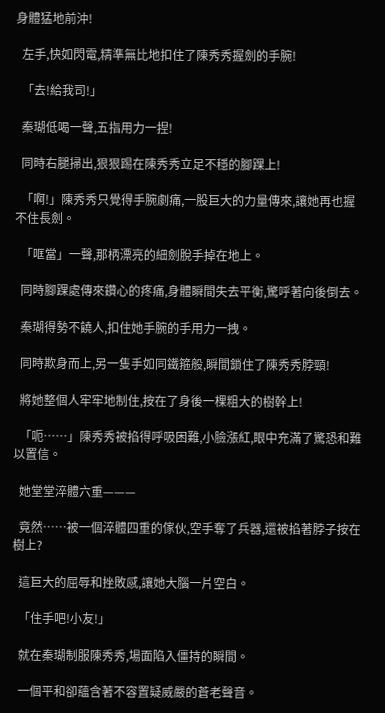身體猛地前沖!

  左手,快如閃電,精準無比地扣住了陳秀秀握劍的手腕!

  「去!給我司!」

  秦瑚低喝一聲,五指用力一捏!

  同時右腿掃出,狠狠踢在陳秀秀立足不穩的腳踝上!

  「啊!」陳秀秀只覺得手腕劇痛,一股巨大的力量傳來,讓她再也握不住長劍。

  「哐當」一聲,那柄漂亮的細劍脫手掉在地上。

  同時腳踝處傳來鑽心的疼痛,身體瞬間失去平衡,驚呼著向後倒去。

  秦瑚得勢不饒人,扣住她手腕的手用力一拽。

  同時欺身而上,另一隻手如同鐵箍般,瞬間鎖住了陳秀秀脖頸!

  將她整個人牢牢地制住,按在了身後一棵粗大的樹幹上!

  「呃……」陳秀秀被掐得呼吸困難,小臉漲紅,眼中充滿了驚恐和難以置信。

  她堂堂淬體六重———

  竟然……被一個淬體四重的傢伙,空手奪了兵器,還被掐著脖子按在樹上?

  這巨大的屈辱和挫敗感,讓她大腦一片空白。

  「住手吧!小友!」

  就在秦瑚制服陳秀秀,場面陷入僵持的瞬間。

  一個平和卻蘊含著不容置疑威嚴的蒼老聲音。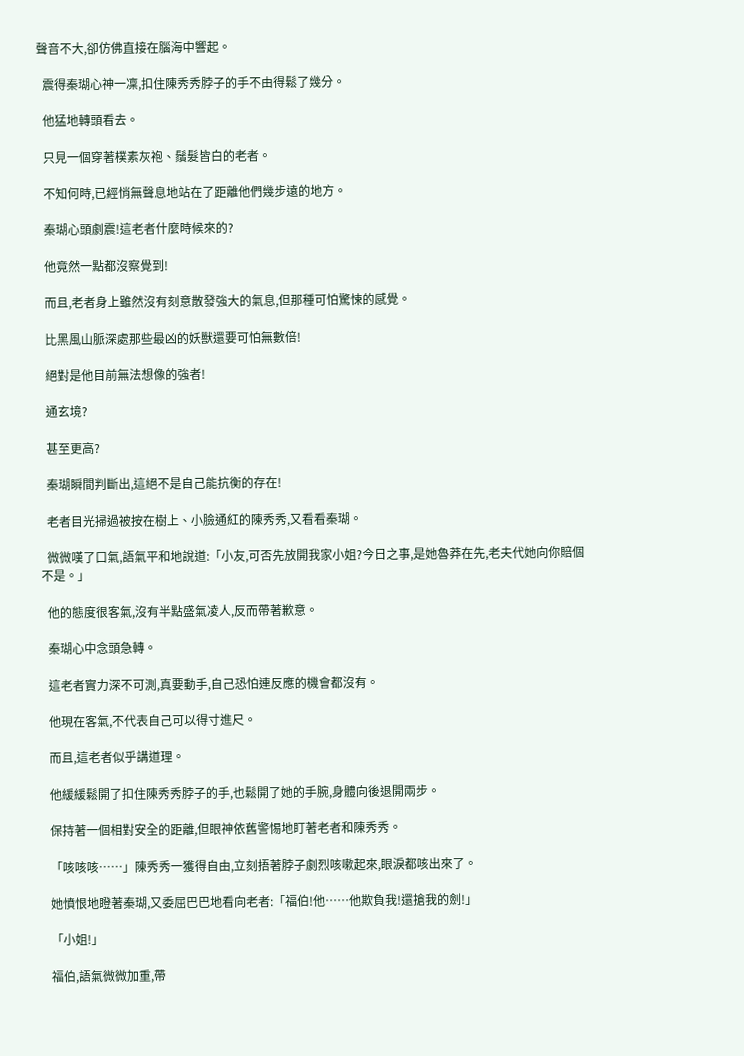聲音不大,卻仿佛直接在腦海中響起。

  震得秦瑚心神一凜,扣住陳秀秀脖子的手不由得鬆了幾分。

  他猛地轉頭看去。

  只見一個穿著樸素灰袍、鬚髮皆白的老者。

  不知何時,已經悄無聲息地站在了距離他們幾步遠的地方。

  秦瑚心頭劇震!這老者什麼時候來的?

  他竟然一點都沒察覺到!

  而且,老者身上雖然沒有刻意散發強大的氣息,但那種可怕驚悚的感覺。

  比黑風山脈深處那些最凶的妖獸還要可怕無數倍!

  絕對是他目前無法想像的強者!

  通玄境?

  甚至更高?

  秦瑚瞬間判斷出,這絕不是自己能抗衡的存在!

  老者目光掃過被按在樹上、小臉通紅的陳秀秀,又看看秦瑚。

  微微嘆了口氣,語氣平和地說道:「小友,可否先放開我家小姐?今日之事,是她魯莽在先,老夫代她向你賠個不是。」

  他的態度很客氣,沒有半點盛氣凌人,反而帶著歉意。

  秦瑚心中念頭急轉。

  這老者實力深不可測,真要動手,自己恐怕連反應的機會都沒有。

  他現在客氣,不代表自己可以得寸進尺。

  而且,這老者似乎講道理。

  他緩緩鬆開了扣住陳秀秀脖子的手,也鬆開了她的手腕,身體向後退開兩步。

  保持著一個相對安全的距離,但眼神依舊警惕地盯著老者和陳秀秀。

  「咳咳咳……」陳秀秀一獲得自由,立刻捂著脖子劇烈咳嗽起來,眼淚都咳出來了。

  她憤恨地瞪著秦瑚,又委屈巴巴地看向老者:「福伯!他……他欺負我!還搶我的劍!」

  「小姐!」

  福伯,語氣微微加重,帶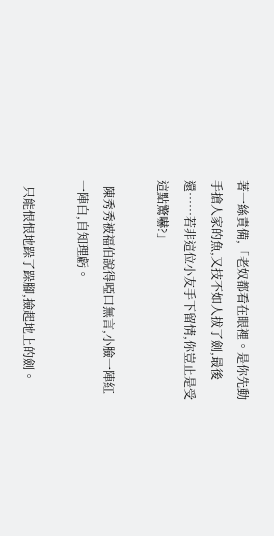著一絲責備,「老奴都看在眼裡。是你先動手搶人家的魚,又技不如人拔了劍,最後還……若非這位小友手下留情,你豈止是受這點驚嚇?」

  陳秀秀被福伯說得啞口無言,小臉一陣紅一陣白,自知理虧。

  只能恨恨地跺了跺腳,撿起地上的劍。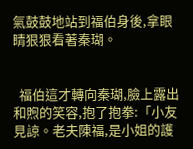氣鼓鼓地站到福伯身後,拿眼睛狠狠看著秦瑚。


  福伯這才轉向秦瑚,臉上露出和煦的笑容,抱了抱拳:「小友見諒。老夫陳福,是小姐的護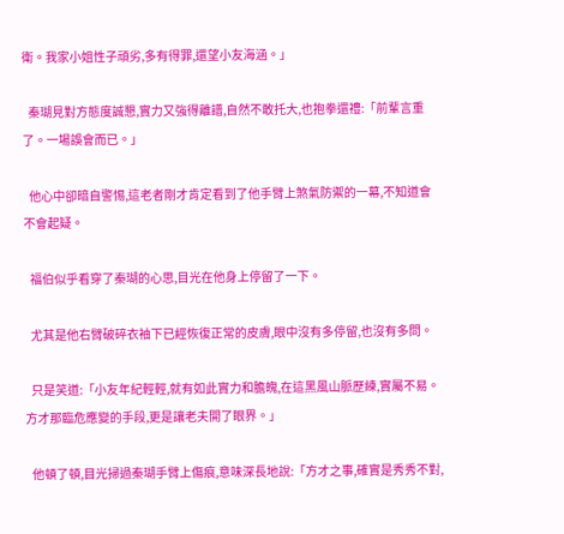衛。我家小姐性子頑劣,多有得罪,還望小友海涵。」

  秦瑚見對方態度誠懇,實力又強得離譜,自然不敢托大,也抱拳還禮:「前輩言重了。一場誤會而已。」

  他心中卻暗自警惕,這老者剛才肯定看到了他手臂上煞氣防禦的一幕,不知道會不會起疑。

  福伯似乎看穿了秦瑚的心思,目光在他身上停留了一下。

  尤其是他右臂破碎衣袖下已經恢復正常的皮膚,眼中沒有多停留,也沒有多問。

  只是笑道:「小友年紀輕輕,就有如此實力和膽魄,在這黑風山脈歷練,實屬不易。方才那臨危應變的手段,更是讓老夫開了眼界。」

  他頓了頓,目光掃過秦瑚手臂上傷痕,意味深長地說:「方才之事,確實是秀秀不對,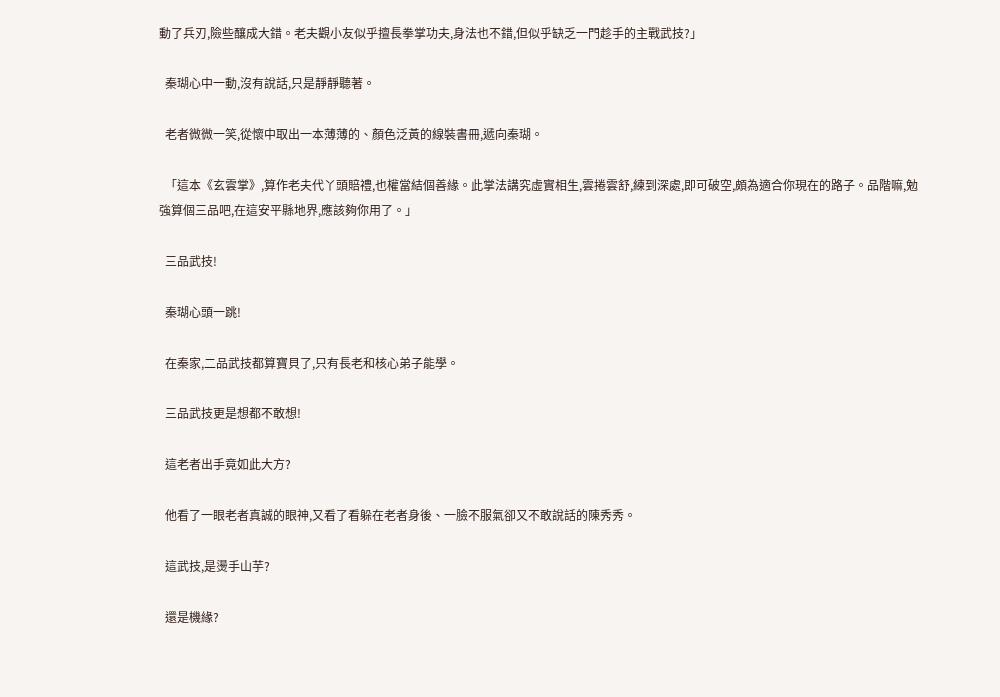動了兵刃,險些釀成大錯。老夫觀小友似乎擅長拳掌功夫,身法也不錯,但似乎缺乏一門趁手的主戰武技?」

  秦瑚心中一動,沒有說話,只是靜靜聽著。

  老者微微一笑,從懷中取出一本薄薄的、顏色泛黃的線裝書冊,遞向秦瑚。

  「這本《玄雲掌》,算作老夫代丫頭賠禮,也權當結個善緣。此掌法講究虛實相生,雲捲雲舒,練到深處,即可破空,頗為適合你現在的路子。品階嘛,勉強算個三品吧,在這安平縣地界,應該夠你用了。」

  三品武技!

  秦瑚心頭一跳!

  在秦家,二品武技都算寶貝了,只有長老和核心弟子能學。

  三品武技更是想都不敢想!

  這老者出手竟如此大方?

  他看了一眼老者真誠的眼神,又看了看躲在老者身後、一臉不服氣卻又不敢說話的陳秀秀。

  這武技,是燙手山芋?

  還是機緣?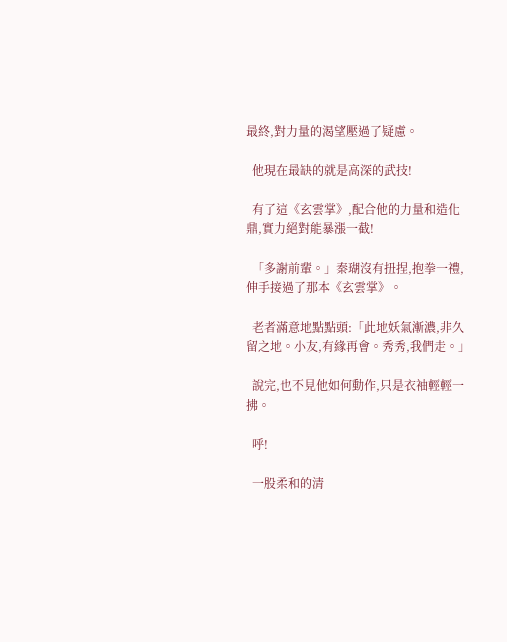最終,對力量的渴望壓過了疑慮。

  他現在最缺的就是高深的武技!

  有了這《玄雲掌》,配合他的力量和造化鼎,實力絕對能暴漲一截!

  「多謝前輩。」秦瑚沒有扭捏,抱拳一禮,伸手接過了那本《玄雲掌》。

  老者滿意地點點頭:「此地妖氣漸濃,非久留之地。小友,有緣再會。秀秀,我們走。」

  說完,也不見他如何動作,只是衣袖輕輕一拂。

  呼!

  一股柔和的清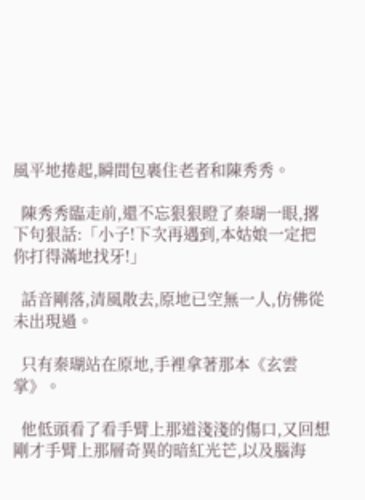風平地捲起,瞬間包裹住老者和陳秀秀。

  陳秀秀臨走前,還不忘狠狠瞪了秦瑚一眼,撂下句狠話:「小子!下次再遇到,本姑娘一定把你打得滿地找牙!」

  話音剛落,清風散去,原地已空無一人,仿佛從未出現過。

  只有秦瑚站在原地,手裡拿著那本《玄雲掌》。

  他低頭看了看手臂上那道淺淺的傷口,又回想剛才手臂上那層奇異的暗紅光芒,以及腦海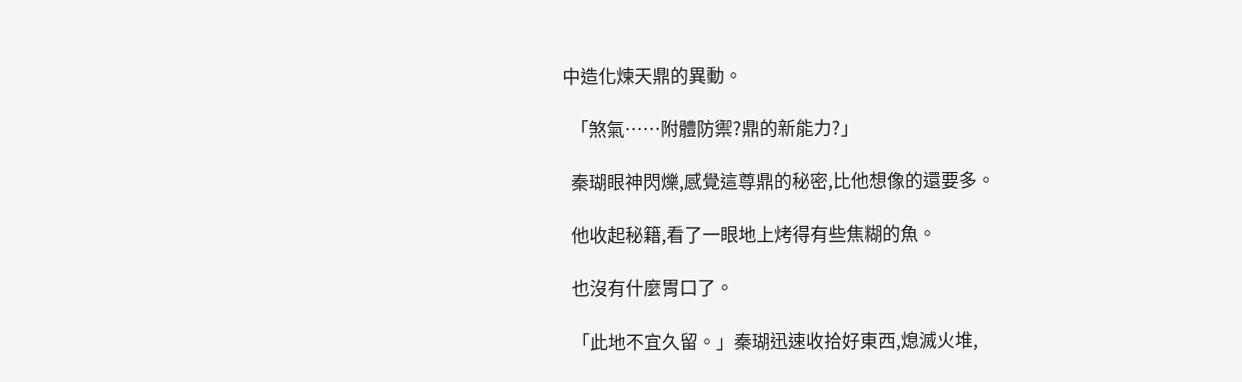中造化煉天鼎的異動。

  「煞氣……附體防禦?鼎的新能力?」

  秦瑚眼神閃爍,感覺這尊鼎的秘密,比他想像的還要多。

  他收起秘籍,看了一眼地上烤得有些焦糊的魚。

  也沒有什麼胃口了。

  「此地不宜久留。」秦瑚迅速收拾好東西,熄滅火堆,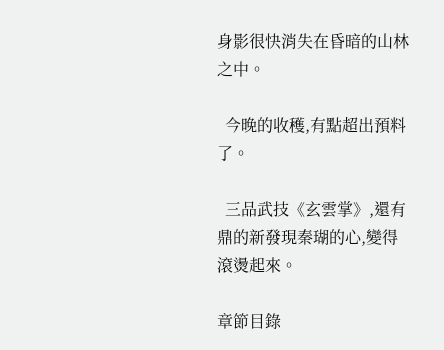身影很快消失在昏暗的山林之中。

  今晚的收穫,有點超出預料了。

  三品武技《玄雲掌》,還有鼎的新發現秦瑚的心,變得滾燙起來。

章節目錄